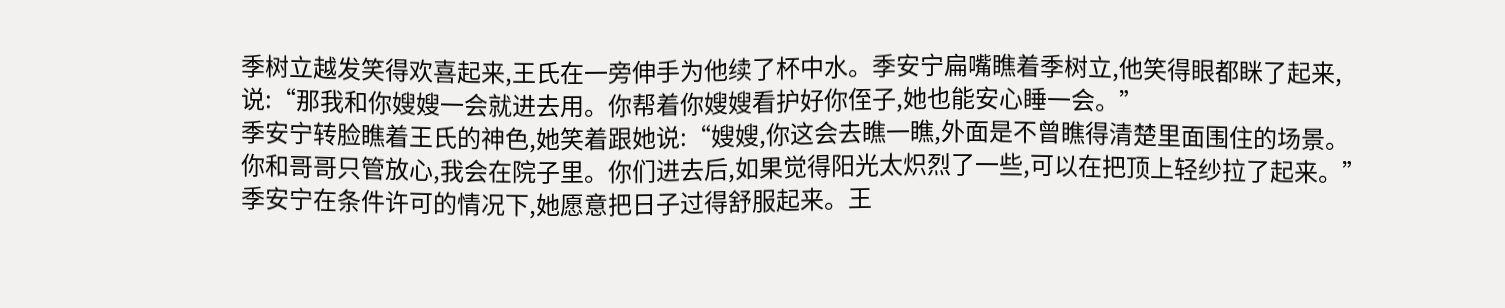季树立越发笑得欢喜起来,王氏在一旁伸手为他续了杯中水。季安宁扁嘴瞧着季树立,他笑得眼都眯了起来,说:“那我和你嫂嫂一会就进去用。你帮着你嫂嫂看护好你侄子,她也能安心睡一会。”
季安宁转脸瞧着王氏的神色,她笑着跟她说:“嫂嫂,你这会去瞧一瞧,外面是不曾瞧得清楚里面围住的场景。你和哥哥只管放心,我会在院子里。你们进去后,如果觉得阳光太炽烈了一些,可以在把顶上轻纱拉了起来。”
季安宁在条件许可的情况下,她愿意把日子过得舒服起来。王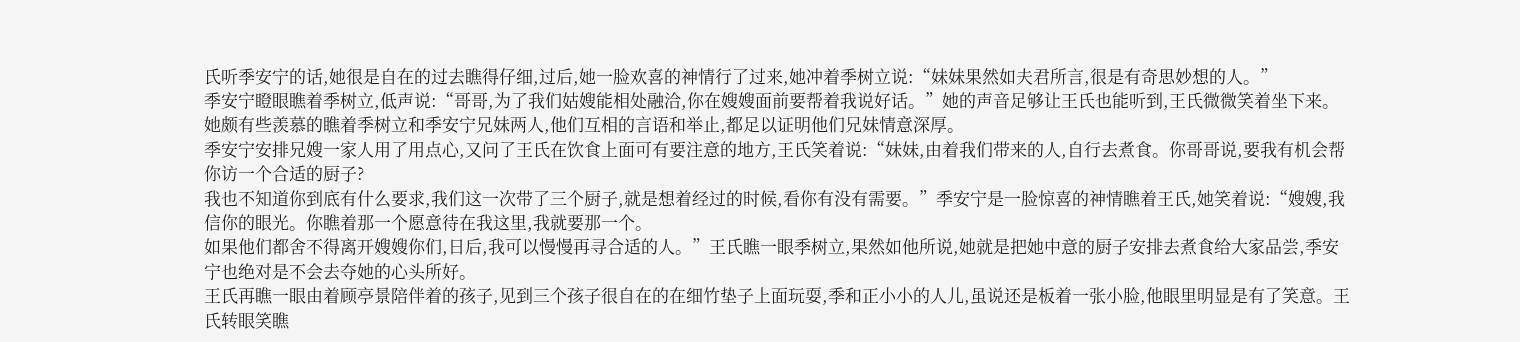氏听季安宁的话,她很是自在的过去瞧得仔细,过后,她一脸欢喜的神情行了过来,她冲着季树立说:“妹妹果然如夫君所言,很是有奇思妙想的人。”
季安宁瞪眼瞧着季树立,低声说:“哥哥,为了我们姑嫂能相处融洽,你在嫂嫂面前要帮着我说好话。”她的声音足够让王氏也能听到,王氏微微笑着坐下来。她颇有些羡慕的瞧着季树立和季安宁兄妹两人,他们互相的言语和举止,都足以证明他们兄妹情意深厚。
季安宁安排兄嫂一家人用了用点心,又问了王氏在饮食上面可有要注意的地方,王氏笑着说:“妹妹,由着我们带来的人,自行去煮食。你哥哥说,要我有机会帮你访一个合适的厨子?
我也不知道你到底有什么要求,我们这一次带了三个厨子,就是想着经过的时候,看你有没有需要。”季安宁是一脸惊喜的神情瞧着王氏,她笑着说:“嫂嫂,我信你的眼光。你瞧着那一个愿意待在我这里,我就要那一个。
如果他们都舍不得离开嫂嫂你们,日后,我可以慢慢再寻合适的人。”王氏瞧一眼季树立,果然如他所说,她就是把她中意的厨子安排去煮食给大家品尝,季安宁也绝对是不会去夺她的心头所好。
王氏再瞧一眼由着顾亭景陪伴着的孩子,见到三个孩子很自在的在细竹垫子上面玩耍,季和正小小的人儿,虽说还是板着一张小脸,他眼里明显是有了笑意。王氏转眼笑瞧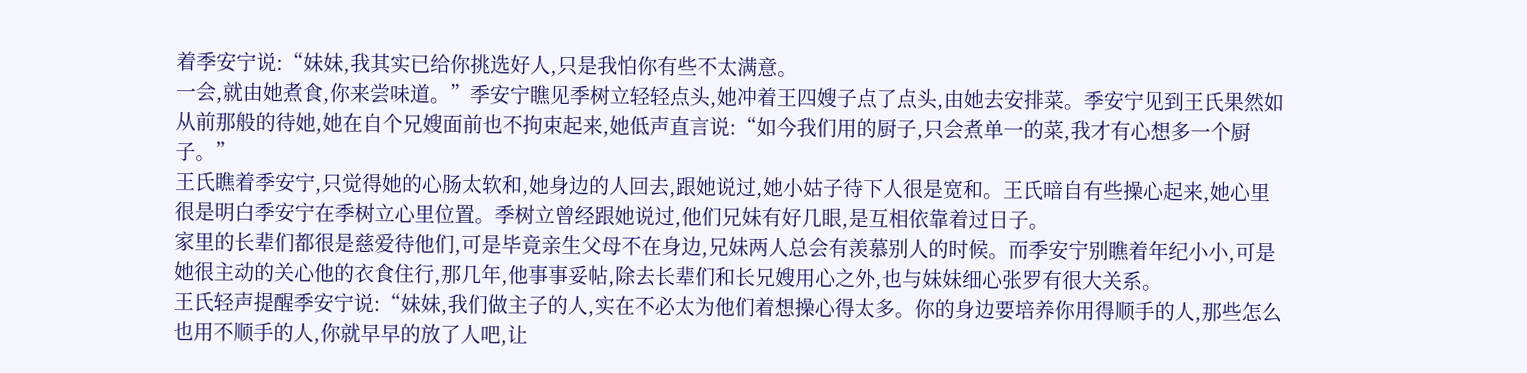着季安宁说:“妹妹,我其实已给你挑选好人,只是我怕你有些不太满意。
一会,就由她煮食,你来尝味道。”季安宁瞧见季树立轻轻点头,她冲着王四嫂子点了点头,由她去安排菜。季安宁见到王氏果然如从前那般的待她,她在自个兄嫂面前也不拘束起来,她低声直言说:“如今我们用的厨子,只会煮单一的菜,我才有心想多一个厨子。”
王氏瞧着季安宁,只觉得她的心肠太软和,她身边的人回去,跟她说过,她小姑子待下人很是宽和。王氏暗自有些操心起来,她心里很是明白季安宁在季树立心里位置。季树立曾经跟她说过,他们兄妹有好几眼,是互相依靠着过日子。
家里的长辈们都很是慈爱待他们,可是毕竟亲生父母不在身边,兄妹两人总会有羡慕别人的时候。而季安宁别瞧着年纪小小,可是她很主动的关心他的衣食住行,那几年,他事事妥帖,除去长辈们和长兄嫂用心之外,也与妹妹细心张罗有很大关系。
王氏轻声提醒季安宁说:“妹妹,我们做主子的人,实在不必太为他们着想操心得太多。你的身边要培养你用得顺手的人,那些怎么也用不顺手的人,你就早早的放了人吧,让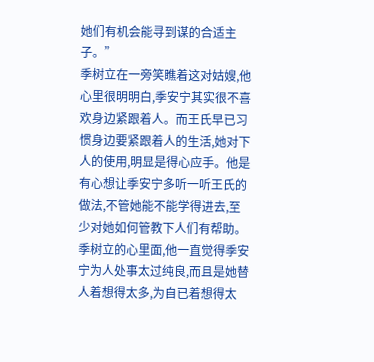她们有机会能寻到谋的合适主子。”
季树立在一旁笑瞧着这对姑嫂,他心里很明明白,季安宁其实很不喜欢身边紧跟着人。而王氏早已习惯身边要紧跟着人的生活,她对下人的使用,明显是得心应手。他是有心想让季安宁多听一听王氏的做法,不管她能不能学得进去,至少对她如何管教下人们有帮助。
季树立的心里面,他一直觉得季安宁为人处事太过纯良,而且是她替人着想得太多,为自已着想得太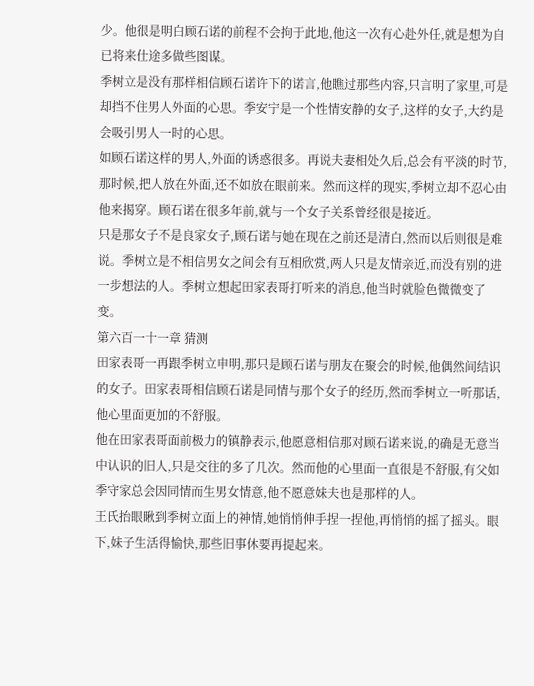少。他很是明白顾石诺的前程不会拘于此地,他这一次有心赴外任,就是想为自已将来仕途多做些图谋。
季树立是没有那样相信顾石诺许下的诺言,他瞧过那些内容,只言明了家里,可是却挡不住男人外面的心思。季安宁是一个性情安静的女子,这样的女子,大约是会吸引男人一时的心思。
如顾石诺这样的男人,外面的诱惑很多。再说夫妻相处久后,总会有平淡的时节,那时候,把人放在外面,还不如放在眼前来。然而这样的现实,季树立却不忍心由他来揭穿。顾石诺在很多年前,就与一个女子关系曾经很是接近。
只是那女子不是良家女子,顾石诺与她在现在之前还是清白,然而以后则很是难说。季树立是不相信男女之间会有互相欣赏,两人只是友情亲近,而没有别的进一步想法的人。季树立想起田家表哥打听来的消息,他当时就脸色微微变了变。
第六百一十一章 猜测
田家表哥一再跟季树立申明,那只是顾石诺与朋友在聚会的时候,他偶然间结识的女子。田家表哥相信顾石诺是同情与那个女子的经历,然而季树立一听那话,他心里面更加的不舒服。
他在田家表哥面前极力的镇静表示,他愿意相信那对顾石诺来说,的确是无意当中认识的旧人,只是交往的多了几次。然而他的心里面一直很是不舒服,有父如季守家总会因同情而生男女情意,他不愿意妹夫也是那样的人。
王氏抬眼瞅到季树立面上的神情,她悄悄伸手捏一捏他,再悄悄的摇了摇头。眼下,妹子生活得愉快,那些旧事休要再提起来。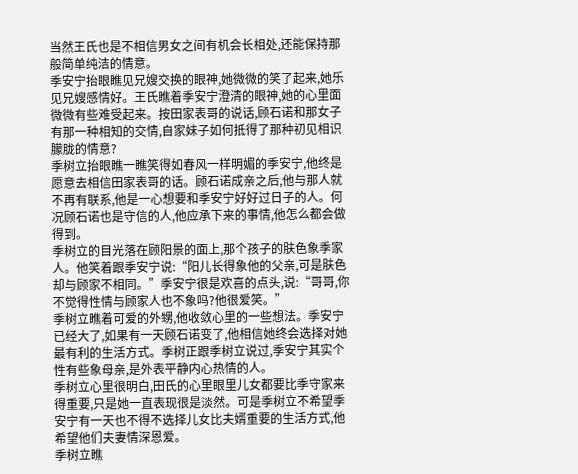当然王氏也是不相信男女之间有机会长相处,还能保持那般简单纯洁的情意。
季安宁抬眼瞧见兄嫂交换的眼神,她微微的笑了起来,她乐见兄嫂感情好。王氏瞧着季安宁澄清的眼神,她的心里面微微有些难受起来。按田家表哥的说话,顾石诺和那女子有那一种相知的交情,自家妹子如何抵得了那种初见相识朦胧的情意?
季树立抬眼瞧一瞧笑得如春风一样明媚的季安宁,他终是愿意去相信田家表哥的话。顾石诺成亲之后,他与那人就不再有联系,他是一心想要和季安宁好好过日子的人。何况顾石诺也是守信的人,他应承下来的事情,他怎么都会做得到。
季树立的目光落在顾阳景的面上,那个孩子的肤色象季家人。他笑着跟季安宁说:“阳儿长得象他的父亲,可是肤色却与顾家不相同。”季安宁很是欢喜的点头,说:“哥哥,你不觉得性情与顾家人也不象吗?他很爱笑。”
季树立瞧着可爱的外甥,他收敛心里的一些想法。季安宁已经大了,如果有一天顾石诺变了,他相信她终会选择对她最有利的生活方式。季树正跟季树立说过,季安宁其实个性有些象母亲,是外表平静内心热情的人。
季树立心里很明白,田氏的心里眼里儿女都要比季守家来得重要,只是她一直表现很是淡然。可是季树立不希望季安宁有一天也不得不选择儿女比夫婿重要的生活方式,他希望他们夫妻情深恩爱。
季树立瞧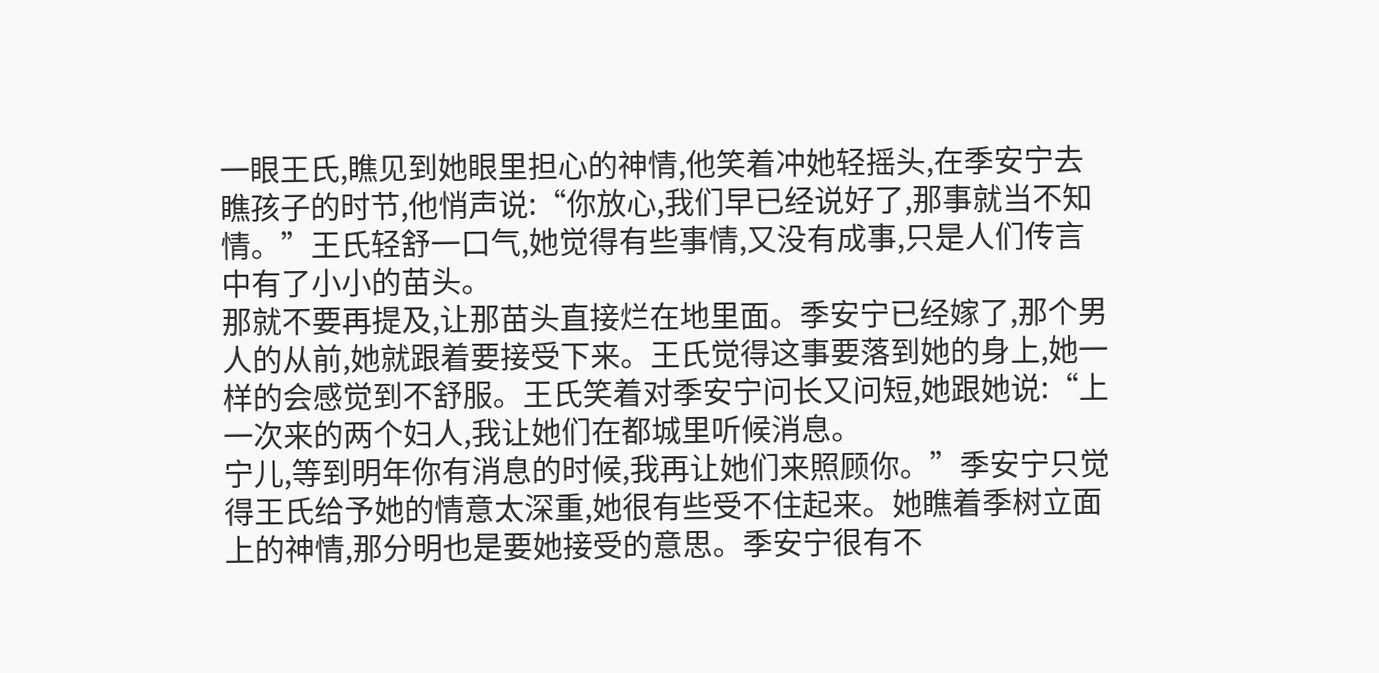一眼王氏,瞧见到她眼里担心的神情,他笑着冲她轻摇头,在季安宁去瞧孩子的时节,他悄声说:“你放心,我们早已经说好了,那事就当不知情。”王氏轻舒一口气,她觉得有些事情,又没有成事,只是人们传言中有了小小的苗头。
那就不要再提及,让那苗头直接烂在地里面。季安宁已经嫁了,那个男人的从前,她就跟着要接受下来。王氏觉得这事要落到她的身上,她一样的会感觉到不舒服。王氏笑着对季安宁问长又问短,她跟她说:“上一次来的两个妇人,我让她们在都城里听候消息。
宁儿,等到明年你有消息的时候,我再让她们来照顾你。”季安宁只觉得王氏给予她的情意太深重,她很有些受不住起来。她瞧着季树立面上的神情,那分明也是要她接受的意思。季安宁很有不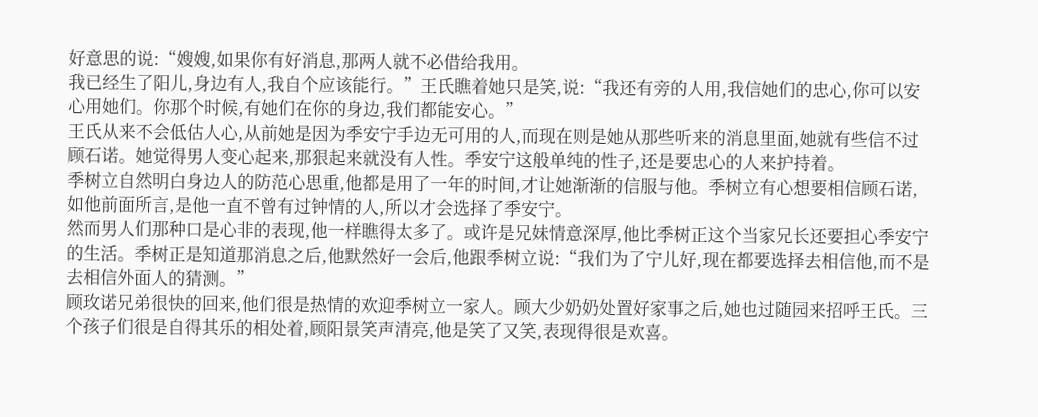好意思的说:“嫂嫂,如果你有好消息,那两人就不必借给我用。
我已经生了阳儿,身边有人,我自个应该能行。”王氏瞧着她只是笑,说:“我还有旁的人用,我信她们的忠心,你可以安心用她们。你那个时候,有她们在你的身边,我们都能安心。”
王氏从来不会低估人心,从前她是因为季安宁手边无可用的人,而现在则是她从那些听来的消息里面,她就有些信不过顾石诺。她觉得男人变心起来,那狠起来就没有人性。季安宁这般单纯的性子,还是要忠心的人来护持着。
季树立自然明白身边人的防范心思重,他都是用了一年的时间,才让她渐渐的信服与他。季树立有心想要相信顾石诺,如他前面所言,是他一直不曾有过钟情的人,所以才会选择了季安宁。
然而男人们那种口是心非的表现,他一样瞧得太多了。或许是兄妹情意深厚,他比季树正这个当家兄长还要担心季安宁的生活。季树正是知道那消息之后,他默然好一会后,他跟季树立说:“我们为了宁儿好,现在都要选择去相信他,而不是去相信外面人的猜测。”
顾玫诺兄弟很快的回来,他们很是热情的欢迎季树立一家人。顾大少奶奶处置好家事之后,她也过随园来招呼王氏。三个孩子们很是自得其乐的相处着,顾阳景笑声清亮,他是笑了又笑,表现得很是欢喜。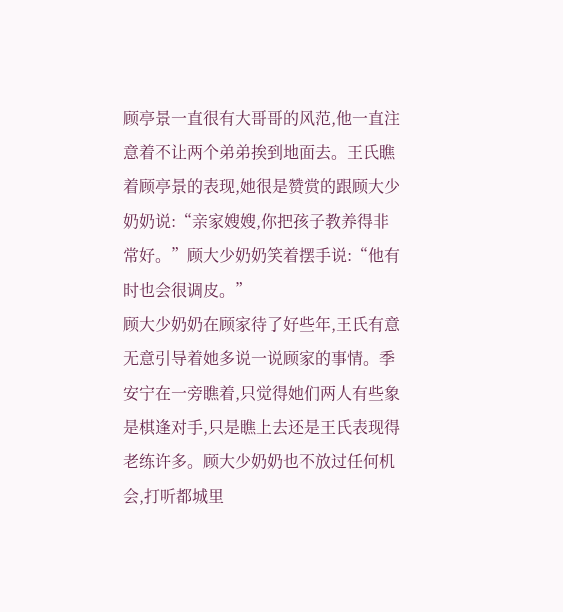顾亭景一直很有大哥哥的风范,他一直注意着不让两个弟弟挨到地面去。王氏瞧着顾亭景的表现,她很是赞赏的跟顾大少奶奶说:“亲家嫂嫂,你把孩子教养得非常好。”顾大少奶奶笑着摆手说:“他有时也会很调皮。”
顾大少奶奶在顾家待了好些年,王氏有意无意引导着她多说一说顾家的事情。季安宁在一旁瞧着,只觉得她们两人有些象是棋逢对手,只是瞧上去还是王氏表现得老练许多。顾大少奶奶也不放过任何机会,打听都城里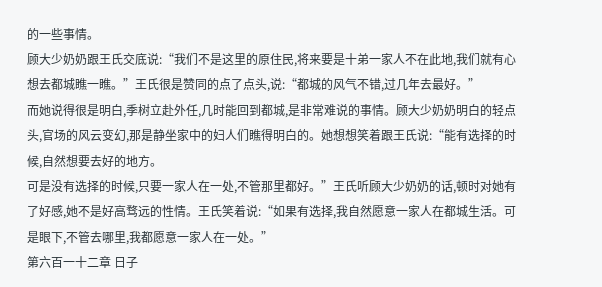的一些事情。
顾大少奶奶跟王氏交底说:“我们不是这里的原住民,将来要是十弟一家人不在此地,我们就有心想去都城瞧一瞧。”王氏很是赞同的点了点头,说:“都城的风气不错,过几年去最好。”
而她说得很是明白,季树立赴外任,几时能回到都城,是非常难说的事情。顾大少奶奶明白的轻点头,官场的风云变幻,那是静坐家中的妇人们瞧得明白的。她想想笑着跟王氏说:“能有选择的时候,自然想要去好的地方。
可是没有选择的时候,只要一家人在一处,不管那里都好。”王氏听顾大少奶奶的话,顿时对她有了好感,她不是好高骛远的性情。王氏笑着说:“如果有选择,我自然愿意一家人在都城生活。可是眼下,不管去哪里,我都愿意一家人在一处。”
第六百一十二章 日子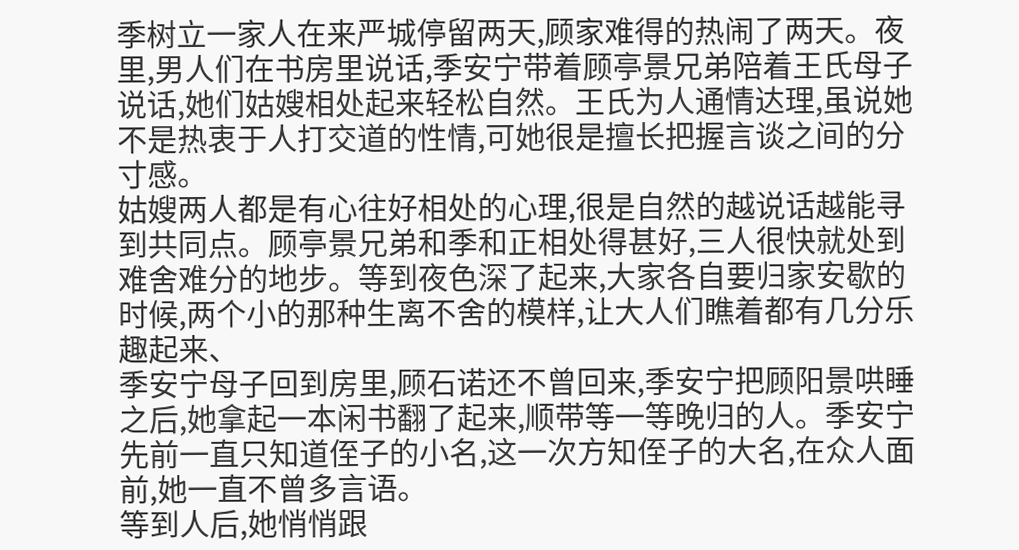季树立一家人在来严城停留两天,顾家难得的热闹了两天。夜里,男人们在书房里说话,季安宁带着顾亭景兄弟陪着王氏母子说话,她们姑嫂相处起来轻松自然。王氏为人通情达理,虽说她不是热衷于人打交道的性情,可她很是擅长把握言谈之间的分寸感。
姑嫂两人都是有心往好相处的心理,很是自然的越说话越能寻到共同点。顾亭景兄弟和季和正相处得甚好,三人很快就处到难舍难分的地步。等到夜色深了起来,大家各自要归家安歇的时候,两个小的那种生离不舍的模样,让大人们瞧着都有几分乐趣起来、
季安宁母子回到房里,顾石诺还不曾回来,季安宁把顾阳景哄睡之后,她拿起一本闲书翻了起来,顺带等一等晚归的人。季安宁先前一直只知道侄子的小名,这一次方知侄子的大名,在众人面前,她一直不曾多言语。
等到人后,她悄悄跟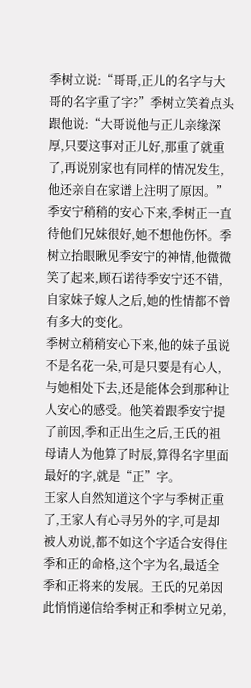季树立说:“哥哥,正儿的名字与大哥的名字重了字?”季树立笑着点头跟他说:“大哥说他与正儿亲缘深厚,只要这事对正儿好,那重了就重了,再说别家也有同样的情况发生,他还亲自在家谱上注明了原因。”
季安宁稍稍的安心下来,季树正一直待他们兄妹很好,她不想他伤怀。季树立抬眼瞅见季安宁的神情,他微微笑了起来,顾石诺待季安宁还不错,自家妹子嫁人之后,她的性情都不曾有多大的变化。
季树立稍稍安心下来,他的妹子虽说不是名花一朵,可是只要是有心人,与她相处下去,还是能体会到那种让人安心的感受。他笑着跟季安宁提了前因,季和正出生之后,王氏的祖母请人为他算了时辰,算得名字里面最好的字,就是“正”字。
王家人自然知道这个字与季树正重了,王家人有心寻另外的字,可是却被人劝说,都不如这个字适合安得住季和正的命格,这个字为名,最适全季和正将来的发展。王氏的兄弟因此悄悄递信给季树正和季树立兄弟,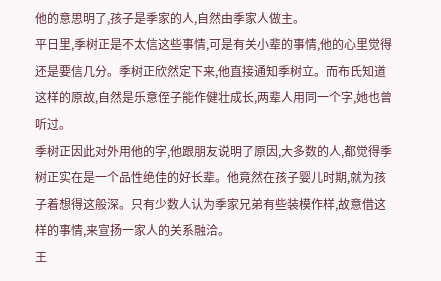他的意思明了,孩子是季家的人,自然由季家人做主。
平日里,季树正是不太信这些事情,可是有关小辈的事情,他的心里觉得还是要信几分。季树正欣然定下来,他直接通知季树立。而布氏知道这样的原故,自然是乐意侄子能作健壮成长,两辈人用同一个字,她也曾听过。
季树正因此对外用他的字,他跟朋友说明了原因,大多数的人,都觉得季树正实在是一个品性绝佳的好长辈。他竟然在孩子婴儿时期,就为孩子着想得这般深。只有少数人认为季家兄弟有些装模作样,故意借这样的事情,来宣扬一家人的关系融洽。
王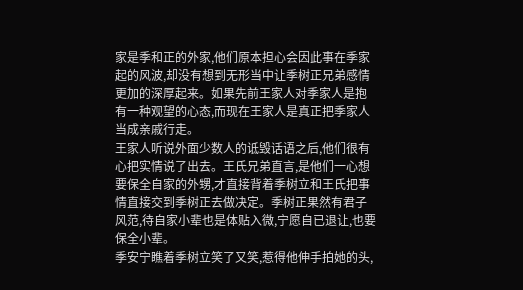家是季和正的外家,他们原本担心会因此事在季家起的风波,却没有想到无形当中让季树正兄弟感情更加的深厚起来。如果先前王家人对季家人是抱有一种观望的心态,而现在王家人是真正把季家人当成亲戚行走。
王家人听说外面少数人的诋毁话语之后,他们很有心把实情说了出去。王氏兄弟直言,是他们一心想要保全自家的外甥,才直接背着季树立和王氏把事情直接交到季树正去做决定。季树正果然有君子风范,待自家小辈也是体贴入微,宁愿自已退让,也要保全小辈。
季安宁瞧着季树立笑了又笑,惹得他伸手拍她的头,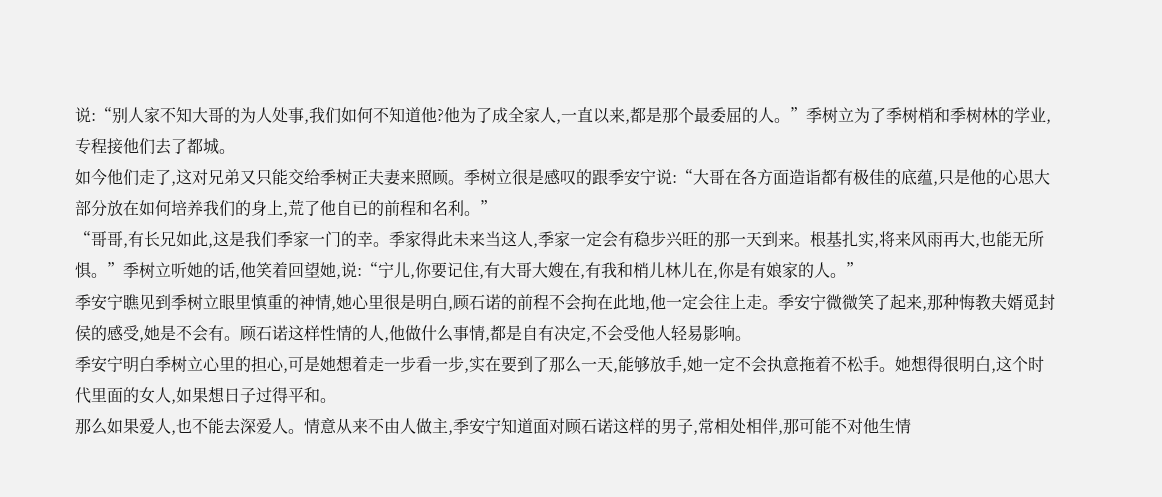说:“别人家不知大哥的为人处事,我们如何不知道他?他为了成全家人,一直以来,都是那个最委屈的人。”季树立为了季树梢和季树林的学业,专程接他们去了都城。
如今他们走了,这对兄弟又只能交给季树正夫妻来照顾。季树立很是感叹的跟季安宁说:“大哥在各方面造诣都有极佳的底蕴,只是他的心思大部分放在如何培养我们的身上,荒了他自已的前程和名利。”
“哥哥,有长兄如此,这是我们季家一门的幸。季家得此未来当这人,季家一定会有稳步兴旺的那一天到来。根基扎实,将来风雨再大,也能无所惧。”季树立听她的话,他笑着回望她,说:“宁儿,你要记住,有大哥大嫂在,有我和梢儿林儿在,你是有娘家的人。”
季安宁瞧见到季树立眼里慎重的神情,她心里很是明白,顾石诺的前程不会拘在此地,他一定会往上走。季安宁微微笑了起来,那种悔教夫婿觅封侯的感受,她是不会有。顾石诺这样性情的人,他做什么事情,都是自有决定,不会受他人轻易影响。
季安宁明白季树立心里的担心,可是她想着走一步看一步,实在要到了那么一天,能够放手,她一定不会执意拖着不松手。她想得很明白,这个时代里面的女人,如果想日子过得平和。
那么如果爱人,也不能去深爱人。情意从来不由人做主,季安宁知道面对顾石诺这样的男子,常相处相伴,那可能不对他生情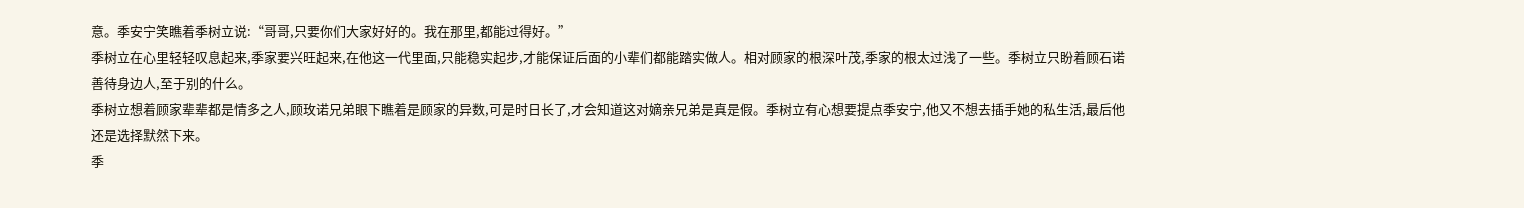意。季安宁笑瞧着季树立说:“哥哥,只要你们大家好好的。我在那里,都能过得好。”
季树立在心里轻轻叹息起来,季家要兴旺起来,在他这一代里面,只能稳实起步,才能保证后面的小辈们都能踏实做人。相对顾家的根深叶茂,季家的根太过浅了一些。季树立只盼着顾石诺善待身边人,至于别的什么。
季树立想着顾家辈辈都是情多之人,顾玫诺兄弟眼下瞧着是顾家的异数,可是时日长了,才会知道这对嫡亲兄弟是真是假。季树立有心想要提点季安宁,他又不想去插手她的私生活,最后他还是选择默然下来。
季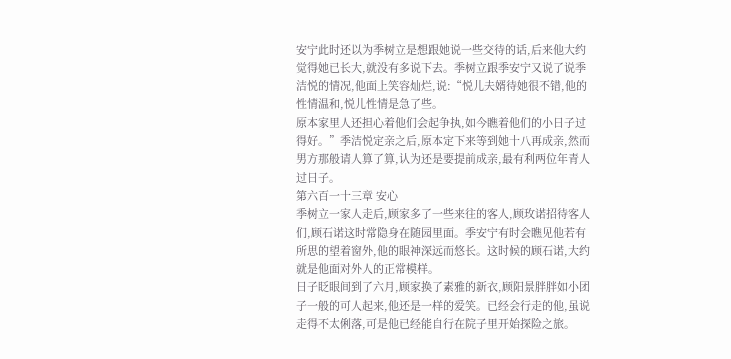安宁此时还以为季树立是想跟她说一些交待的话,后来他大约觉得她已长大,就没有多说下去。季树立跟季安宁又说了说季洁悦的情况,他面上笑容灿烂,说:“悦儿夫婿待她很不错,他的性情温和,悦儿性情是急了些。
原本家里人还担心着他们会起争执,如今瞧着他们的小日子过得好。”季洁悦定亲之后,原本定下来等到她十八再成亲,然而男方那般请人算了算,认为还是要提前成亲,最有利两位年青人过日子。
第六百一十三章 安心
季树立一家人走后,顾家多了一些来往的客人,顾玫诺招待客人们,顾石诺这时常隐身在随园里面。季安宁有时会瞧见他若有所思的望着窗外,他的眼神深远而悠长。这时候的顾石诺,大约就是他面对外人的正常模样。
日子眨眼间到了六月,顾家换了素雅的新衣,顾阳景胖胖如小团子一般的可人起来,他还是一样的爱笑。已经会行走的他,虽说走得不太俐落,可是他已经能自行在院子里开始探险之旅。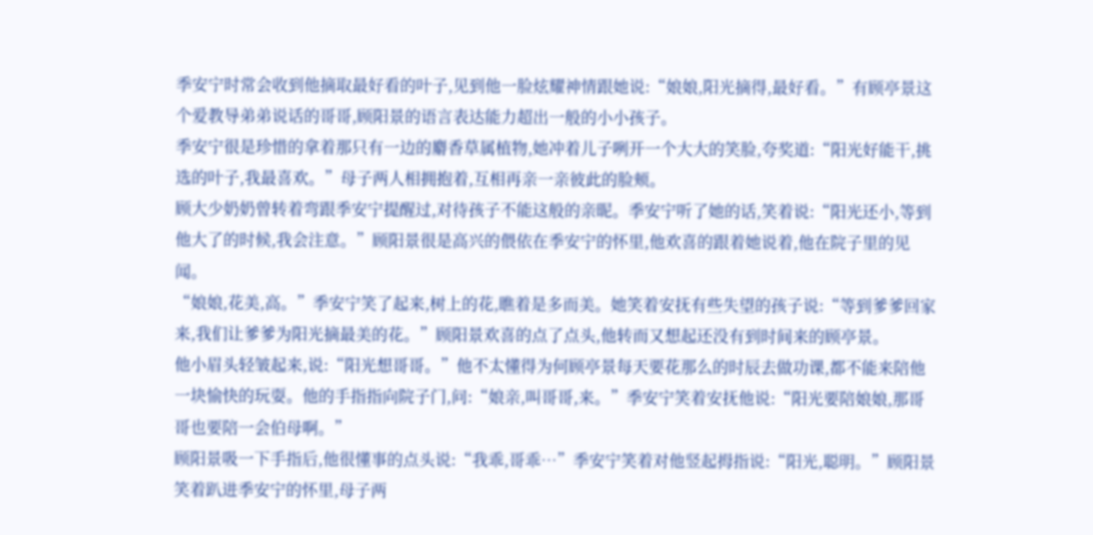季安宁时常会收到他摘取最好看的叶子,见到他一脸炫耀神情跟她说:“娘娘,阳光摘得,最好看。”有顾亭景这个爱教导弟弟说话的哥哥,顾阳景的语言表达能力超出一般的小小孩子。
季安宁很是珍惜的拿着那只有一边的麝香草属植物,她冲着儿子咧开一个大大的笑脸,夸奖道:“阳光好能干,挑选的叶子,我最喜欢。”母子两人相拥抱着,互相再亲一亲彼此的脸颊。
顾大少奶奶曾转着弯跟季安宁提醒过,对待孩子不能这般的亲昵。季安宁听了她的话,笑着说:“阳光还小,等到他大了的时候,我会注意。”顾阳景很是高兴的偎依在季安宁的怀里,他欢喜的跟着她说着,他在院子里的见闻。
“娘娘,花美,高。”季安宁笑了起来,树上的花,瞧着是多而美。她笑着安抚有些失望的孩子说:“等到爹爹回家来,我们让爹爹为阳光摘最美的花。”顾阳景欢喜的点了点头,他转而又想起还没有到时间来的顾亭景。
他小眉头轻皱起来,说:“阳光想哥哥。”他不太懂得为何顾亭景每天要花那么的时辰去做功课,都不能来陪他一块愉快的玩耍。他的手指指向院子门,问:“娘亲,叫哥哥,来。”季安宁笑着安抚他说:“阳光要陪娘娘,那哥哥也要陪一会伯母啊。”
顾阳景吸一下手指后,他很懂事的点头说:“我乖,哥乖…”季安宁笑着对他竖起拇指说:“阳光,聪明。”顾阳景笑着趴进季安宁的怀里,母子两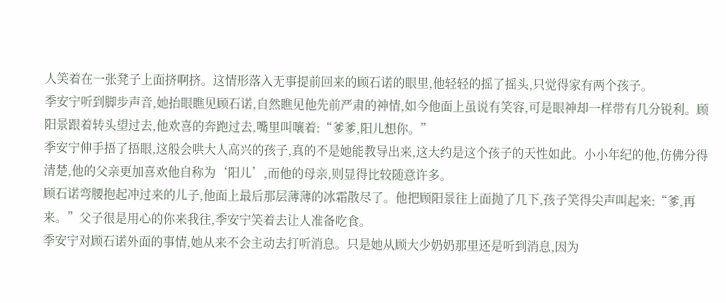人笑着在一张凳子上面挤啊挤。这情形落入无事提前回来的顾石诺的眼里,他轻轻的摇了摇头,只觉得家有两个孩子。
季安宁听到脚步声音,她抬眼瞧见顾石诺,自然瞧见他先前严肃的神情,如今他面上虽说有笑容,可是眼神却一样带有几分锐利。顾阳景跟着转头望过去,他欢喜的奔跑过去,嘴里叫嚷着:“爹爹,阳儿想你。”
季安宁伸手捂了捂眼,这般会哄大人高兴的孩子,真的不是她能教导出来,这大约是这个孩子的天性如此。小小年纪的他,仿佛分得清楚,他的父亲更加喜欢他自称为‘阳儿’,而他的母亲,则显得比较随意许多。
顾石诺弯腰抱起冲过来的儿子,他面上最后那层薄薄的冰霜散尽了。他把顾阳景往上面抛了几下,孩子笑得尖声叫起来:“爹,再来。”父子很是用心的你来我往,季安宁笑着去让人准备吃食。
季安宁对顾石诺外面的事情,她从来不会主动去打听消息。只是她从顾大少奶奶那里还是听到消息,因为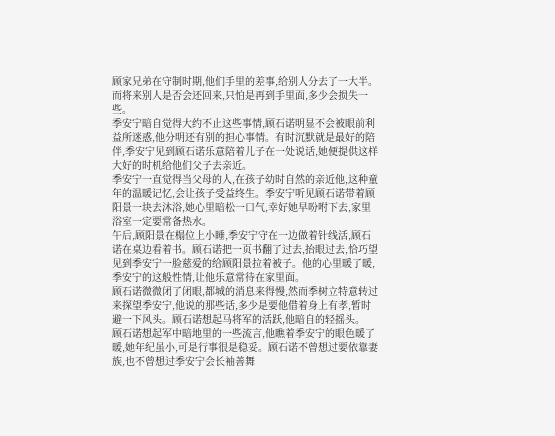顾家兄弟在守制时期,他们手里的差事,给别人分去了一大半。而将来别人是否会还回来,只怕是再到手里面,多少会损失一些。
季安宁暗自觉得大约不止这些事情,顾石诺明显不会被眼前利益所迷惑,他分明还有别的担心事情。有时沉默就是最好的陪伴,季安宁见到顾石诺乐意陪着儿子在一处说话,她便提供这样大好的时机给他们父子去亲近。
季安宁一直觉得当父母的人,在孩子幼时自然的亲近他,这种童年的温暖记忆,会让孩子受益终生。季安宁听见顾石诺带着顾阳景一块去沐浴,她心里暗松一口气,幸好她早吩咐下去,家里浴室一定要常备热水。
午后,顾阳景在榻位上小睡,季安宁守在一边做着针线活,顾石诺在桌边看着书。顾石诺把一页书翻了过去,抬眼过去,恰巧望见到季安宁一脸慈爱的给顾阳景拉着被子。他的心里暖了暖,季安宁的这般性情,让他乐意常待在家里面。
顾石诺微微闭了闭眼,都城的消息来得慢,然而季树立特意转过来探望季安宁,他说的那些话,多少是要他借着身上有孝,暂时避一下风头。顾石诺想起马将军的活跃,他暗自的轻摇头。
顾石诺想起军中暗地里的一些流言,他瞧着季安宁的眼色暖了暖,她年纪虽小,可是行事很是稳妥。顾石诺不曾想过要依靠妻族,也不曾想过季安宁会长袖善舞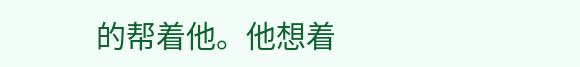的帮着他。他想着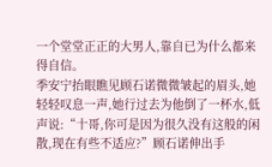一个堂堂正正的大男人,靠自已为什么都来得自信。
季安宁抬眼瞧见顾石诺微微皱起的眉头,她轻轻叹息一声,她行过去为他倒了一杯水,低声说:“十哥,你可是因为很久没有这般的闲散,现在有些不适应?”顾石诺伸出手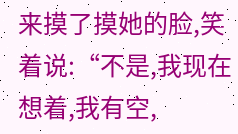来摸了摸她的脸,笑着说:“不是,我现在想着,我有空,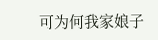可为何我家娘子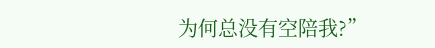为何总没有空陪我?”